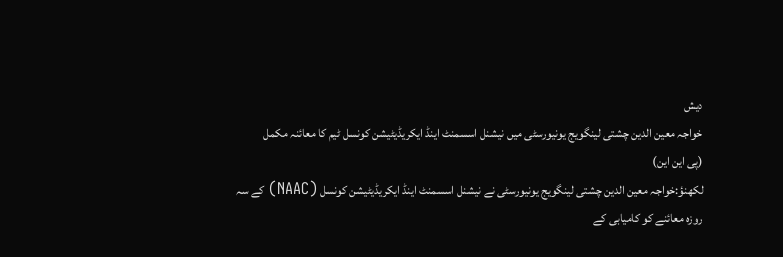دیش
خواجہ معین الدین چشتی لینگویج یونیورسٹی میں نیشنل اسسمنٹ اینڈ ایکریڈیٹیشن کونسل ٹیم کا معائنہ مکمل
(پی این این)
لکھنؤ:خواجہ معین الدین چشتی لینگویج یونیورسٹی نے نیشنل اسسمنٹ اینڈ ایکریڈیٹیشن کونسل (NAAC) کے سہ روزہ معائنے کو کامیابی کے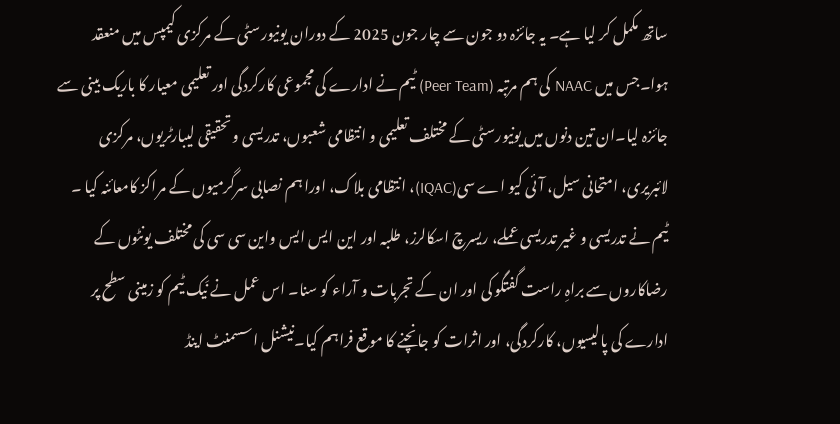ساتھ مکمل کر لیا ہے۔ یہ جائزہ دو جون سے چار جون 2025 کے دوران یونیورسٹی کے مرکزی کیمپس میں منعقد ہوا۔جس میں NAAC کی ہم مرتبہ (Peer Team) ٹیم نے ادارے کی مجموعی کارکردگی اور تعلیمی معیار کا باریک بینی سے جائزہ لیا۔ان تین دنوں میں یونیورسٹی کے مختلف تعلیمی و انتظامی شعبوں، تدریسی و تحقیقی لیبارٹریوں، مرکزی لائبریری، امتحانی سیل، آئی کیو اے سی(IQAC)، انتظامی بلاک، اورا ہم نصابی سرگرمیوں کے مراکز کامعائنہ کیا ۔
ٹیم نے تدریسی و غیر تدریسی عملے، ریسرچ اسکالرز، طلبہ اور این ایس ایس واین سی سی کی مختلف یونٹوں کے رضاکاروں سے براہِ راست گفتگو کی اور ان کے تجربات و آراء کو سنا۔ اس عمل نے نَیک ٹیم کو زمینی سطح پر ادارے کی پالیسیوں، کارکردگی، اور اثرات کو جانچنے کا موقع فراہم کیا۔نیشنل اسسمنٹ اینڈ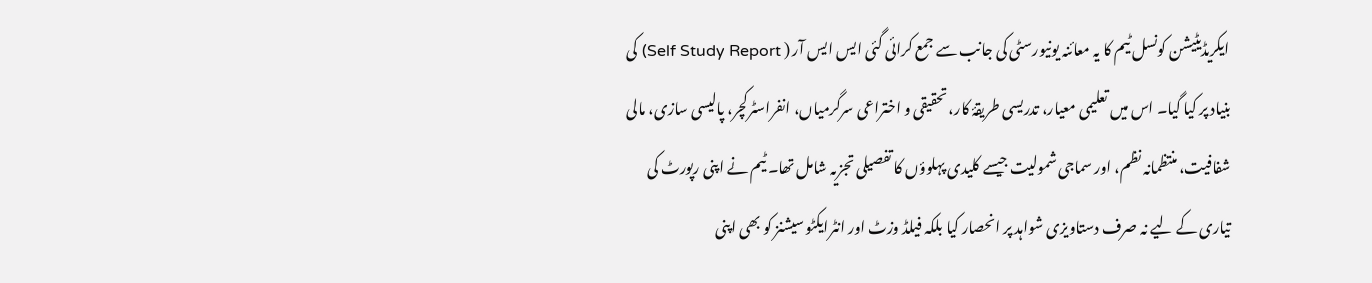ایکریڈیٹیشن کونسل ٹیم کا یہ معائنہ یونیورسٹی کی جانب سے جمع کرائی گئی ایس ایس آر ( Self Study Report) کی بنیاد پر کیا گیا۔ اس میں تعلیمی معیار، تدریسی طریقۂ کار، تحقیقی و اختراعی سرگرمیاں، انفراسٹرکچر، پالیسی سازی، مالی شفافیت، منتظمانہ نظم، اور سماجی شمولیت جیسے کلیدی پہلوؤں کا تفصیلی تجزیہ شامل تھا۔ ٹیم نے اپنی رپورٹ کی تیاری کے لیے نہ صرف دستاویزی شواہد پر انحصار کیا بلکہ فیلڈ وزٹ اور انٹرایکٹو سیشنز کو بھی اپنی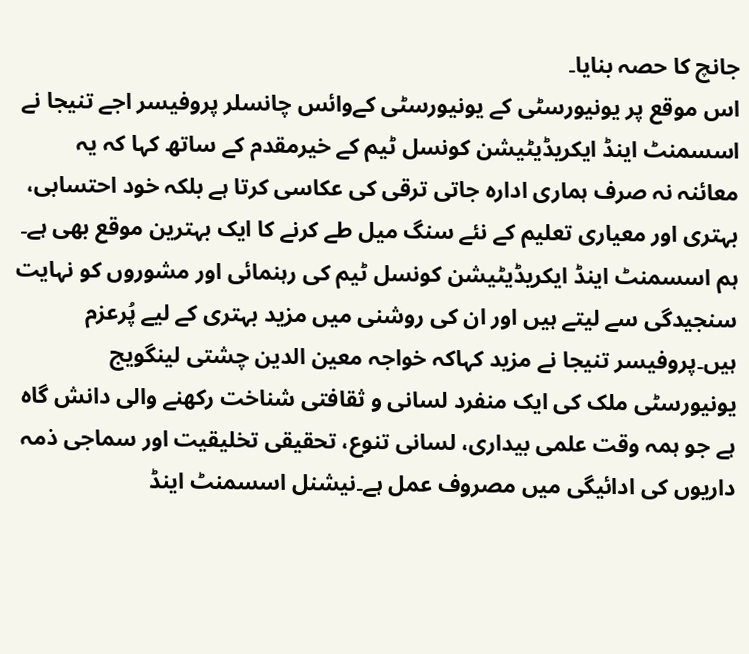جانچ کا حصہ بنایا۔
اس موقع پر یونیورسٹی کے یونیورسٹی کےوائس چانسلر پروفیسر اجے تنیجا نے اسسمنٹ اینڈ ایکریڈیٹیشن کونسل ٹیم کے خیرمقدم کے ساتھ کہا کہ یہ معائنہ نہ صرف ہماری ادارہ جاتی ترقی کی عکاسی کرتا ہے بلکہ خود احتسابی، بہتری اور معیاری تعلیم کے نئے سنگ میل طے کرنے کا ایک بہترین موقع بھی ہے۔ ہم اسسمنٹ اینڈ ایکریڈیٹیشن کونسل ٹیم کی رہنمائی اور مشوروں کو نہایت سنجیدگی سے لیتے ہیں اور ان کی روشنی میں مزید بہتری کے لیے پُرعزم ہیں۔پروفیسر تنیجا نے مزید کہاکہ خواجہ معین الدین چشتی لینگویج یونیورسٹی ملک کی ایک منفرد لسانی و ثقافتی شناخت رکھنے والی دانش گاہ ہے جو ہمہ وقت علمی بیداری، لسانی تنوع، تحقیقی تخلیقیت اور سماجی ذمہ داریوں کی ادائیگی میں مصروف عمل ہے۔نیشنل اسسمنٹ اینڈ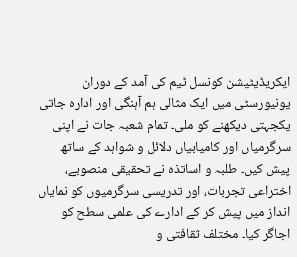ایکریڈیٹیشن کونسل ٹیم کی آمد کے دوران یونیورسٹی میں ایک مثالی ہم آہنگی اور ادارہ جاتی یکجہتی دیکھنے کو ملی۔ تمام شعبہ جات نے اپنی سرگرمیاں اور کامیابیاں دلائل و شواہد کے ساتھ پیش کیں۔ طلبہ و اساتذہ نے تحقیقی منصوبے، اختراعی تجربات، اور تدریسی سرگرمیوں کو نمایاں انداز میں پیش کر کے ادارے کی علمی سطح کو اجاگر کیا۔ مختلف ثقافتی و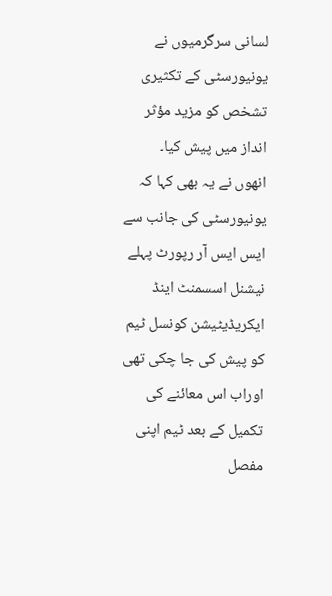لسانی سرگرمیوں نے یونیورسٹی کے تکثیری تشخص کو مزید مؤثر انداز میں پیش کیا۔
انھوں نے یہ بھی کہا کہ یونیورسٹی کی جانب سے ایس ایس آر رپورٹ پہلے نیشنل اسسمنٹ اینڈ ایکریڈیٹیشن کونسل ٹیم کو پیش کی جا چکی تھی اوراب اس معائنے کی تکمیل کے بعد ٹیم اپنی مفصل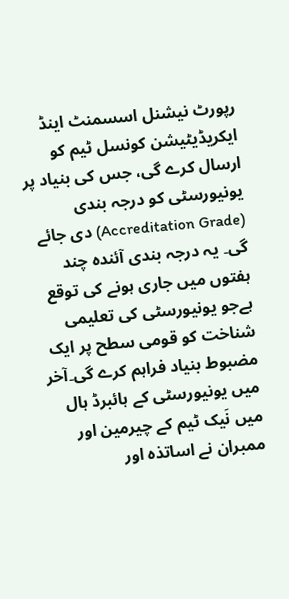رپورٹ نیشنل اسسمنٹ اینڈ ایکریڈیٹیشن کونسل ٹیم کو ارسال کرے گی، جس کی بنیاد پر یونیورسٹی کو درجہ بندی (Accreditation Grade) دی جائے گی۔ یہ درجہ بندی آئندہ چند ہفتوں میں جاری ہونے کی توقع ہےجو یونیورسٹی کی تعلیمی شناخت کو قومی سطح پر ایک مضبوط بنیاد فراہم کرے گی۔آخر میں یونیورسٹی کے ہائبرڈ ہال میں نَیک ٹیم کے چیرمین اور ممبران نے اساتذہ اور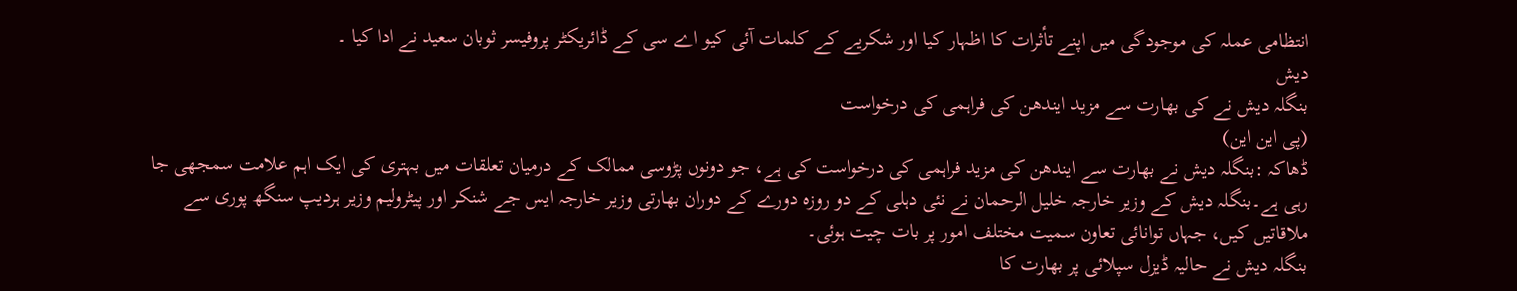انتظامی عملہ کی موجودگی میں اپنے تأثرات کا اظہار کیا اور شکریے کے کلمات آئی کیو اے سی کے ڈائریکٹر پروفیسر ثوبان سعید نے ادا کیا ۔
دیش
بنگلہ دیش نے کی بھارت سے مزید ایندھن کی فراہمی کی درخواست
(پی این این)
ڈھاکہ :بنگلہ دیش نے بھارت سے ایندھن کی مزید فراہمی کی درخواست کی ہے، جو دونوں پڑوسی ممالک کے درمیان تعلقات میں بہتری کی ایک اہم علامت سمجھی جا رہی ہے۔بنگلہ دیش کے وزیر خارجہ خلیل الرحمان نے نئی دہلی کے دو روزہ دورے کے دوران بھارتی وزیر خارجہ ایس جے شنکر اور پیٹرولیم وزیر ہردیپ سنگھ پوری سے ملاقاتیں کیں، جہاں توانائی تعاون سمیت مختلف امور پر بات چیت ہوئی۔
بنگلہ دیش نے حالیہ ڈیزل سپلائی پر بھارت کا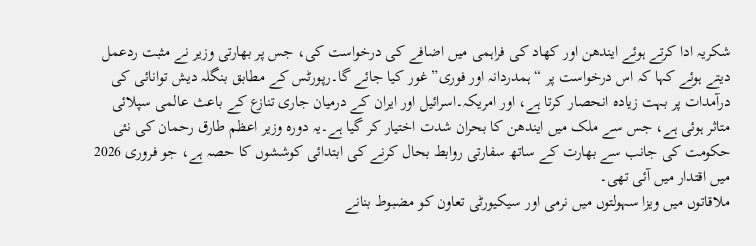شکریہ ادا کرتے ہوئے ایندھن اور کھاد کی فراہمی میں اضافے کی درخواست کی، جس پر بھارتی وزیر نے مثبت ردعمل دیتے ہوئے کہا کہ اس درخواست پر “ہمدردانہ اور فوری” غور کیا جائے گا۔رپورٹس کے مطابق بنگلہ دیش توانائی کی درآمدات پر بہت زیادہ انحصار کرتا ہے، اور امریکہ۔اسرائیل اور ایران کے درمیان جاری تنازع کے باعث عالمی سپلائی متاثر ہوئی ہے، جس سے ملک میں ایندھن کا بحران شدت اختیار کر گیا ہے۔یہ دورہ وزیر اعظم طارق رحمان کی نئی حکومت کی جانب سے بھارت کے ساتھ سفارتی روابط بحال کرنے کی ابتدائی کوششوں کا حصہ ہے، جو فروری 2026 میں اقتدار میں آئی تھی۔
ملاقاتوں میں ویزا سہولتوں میں نرمی اور سیکیورٹی تعاون کو مضبوط بنانے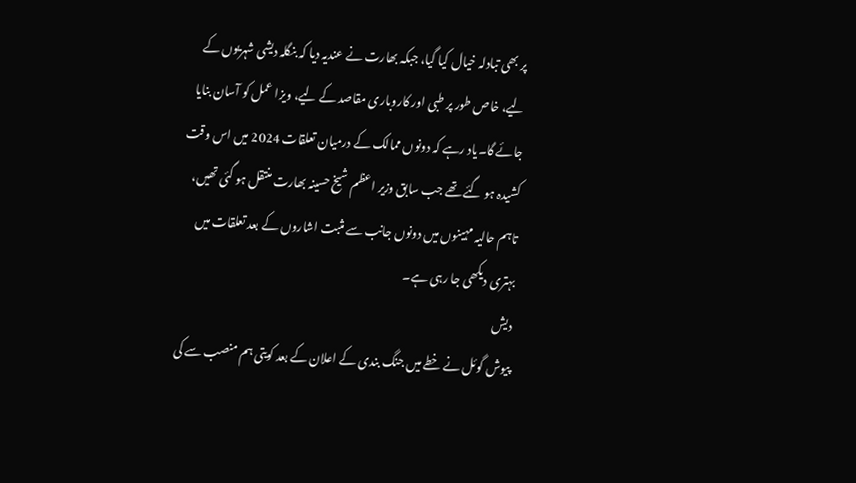پر بھی تبادلہ خیال کیا گیا، جبکہ بھارت نے عندیہ دیا کہ بنگلہ دیشی شہریوں کے لیے، خاص طور پر طبی اور کاروباری مقاصد کے لیے، ویزا عمل کو آسان بنایا جائے گا۔یاد رہے کہ دونوں ممالک کے درمیان تعلقات 2024 میں اس وقت کشیدہ ہو گئے تھے جب سابق وزیر اعظم شیخ حسینہ بھارت منتقل ہو گئی تھیں، تاہم حالیہ مہینوں میں دونوں جانب سے مثبت اشاروں کے بعد تعلقات میں بہتری دیکھی جا رہی ہے۔
دیش
پیوش گوئل نے خطے میں جنگ بندی کے اعلان کے بعد کویتی ہم منصب سے کی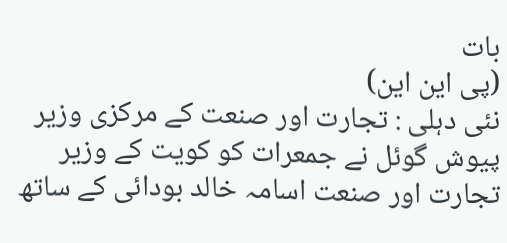بات
(پی این این)
نئی دہلی : تجارت اور صنعت کے مرکزی وزیر پیوش گوئل نے جمعرات کو کویت کے وزیر تجارت اور صنعت اسامہ خالد بودائی کے ساتھ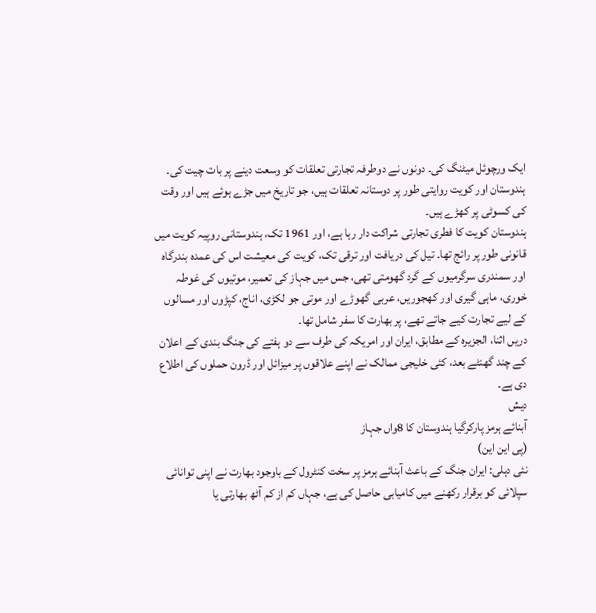ایک ورچوئل میٹنگ کی۔ دونوں نے دوطرفہ تجارتی تعلقات کو وسعت دینے پر بات چیت کی۔ ہندوستان اور کویت روایتی طور پر دوستانہ تعلقات ہیں، جو تاریخ میں جڑے ہوئے ہیں اور وقت کی کسوٹی پر کھڑے ہیں۔
ہندوستان کویت کا فطری تجارتی شراکت دار رہا ہے، اور 1961 تک، ہندوستانی روپیہ کویت میں قانونی طور پر رائج تھا۔ تیل کی دریافت اور ترقی تک، کویت کی معیشت اس کی عمدہ بندرگاہ اور سمندری سرگرمیوں کے گرد گھومتی تھی، جس میں جہاز کی تعمیر، موتیوں کی غوطہ خوری، ماہی گیری اور کھجوریں، عربی گھوڑے اور موتی جو لکڑی، اناج، کپڑوں اور مسالوں کے لیے تجارت کیے جاتے تھے، پر بھارت کا سفر شامل تھا۔
دریں اثنا، الجزیرہ کے مطابق، ایران اور امریکہ کی طرف سے دو ہفتے کی جنگ بندی کے اعلان کے چند گھنٹے بعد، کئی خلیجی ممالک نے اپنے علاقوں پر میزائل اور ڈرون حملوں کی اطلاع دی ہے۔
دیش
آبنائے ہرمز پارکرگیا ہندوستان کا 8واں جہاز
(پی این این)
نئی دہلی: ایران جنگ کے باعث آبنائے ہرمز پر سخت کنٹرول کے باوجود بھارت نے اپنی توانائی سپلائی کو برقرار رکھنے میں کامیابی حاصل کی ہے، جہاں کم از کم آٹھ بھارتی یا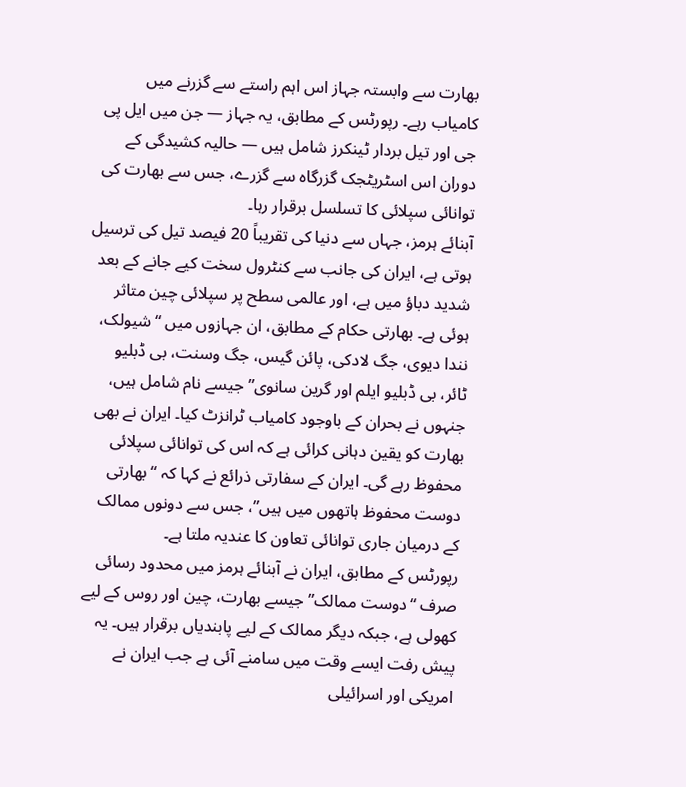بھارت سے وابستہ جہاز اس اہم راستے سے گزرنے میں کامیاب رہے۔ رپورٹس کے مطابق، یہ جہاز — جن میں ایل پی جی اور تیل بردار ٹینکرز شامل ہیں — حالیہ کشیدگی کے دوران اس اسٹریٹجک گزرگاہ سے گزرے، جس سے بھارت کی توانائی سپلائی کا تسلسل برقرار رہا۔
آبنائے ہرمز، جہاں سے دنیا کی تقریباً 20 فیصد تیل کی ترسیل ہوتی ہے، ایران کی جانب سے کنٹرول سخت کیے جانے کے بعد شدید دباؤ میں ہے، اور عالمی سطح پر سپلائی چین متاثر ہوئی ہے۔ بھارتی حکام کے مطابق، ان جہازوں میں “شیولک، نندا دیوی، جگ لادکی، پائن گیس، جگ وسنت، بی ڈبلیو ٹائر، بی ڈبلیو ایلم اور گرین سانوی” جیسے نام شامل ہیں، جنہوں نے بحران کے باوجود کامیاب ٹرانزٹ کیا۔ ایران نے بھی بھارت کو یقین دہانی کرائی ہے کہ اس کی توانائی سپلائی محفوظ رہے گی۔ ایران کے سفارتی ذرائع نے کہا کہ “بھارتی دوست محفوظ ہاتھوں میں ہیں”، جس سے دونوں ممالک کے درمیان جاری توانائی تعاون کا عندیہ ملتا ہے۔
رپورٹس کے مطابق، ایران نے آبنائے ہرمز میں محدود رسائی صرف “دوست ممالک” جیسے بھارت، چین اور روس کے لیے کھولی ہے، جبکہ دیگر ممالک کے لیے پابندیاں برقرار ہیں۔ یہ پیش رفت ایسے وقت میں سامنے آئی ہے جب ایران نے امریکی اور اسرائیلی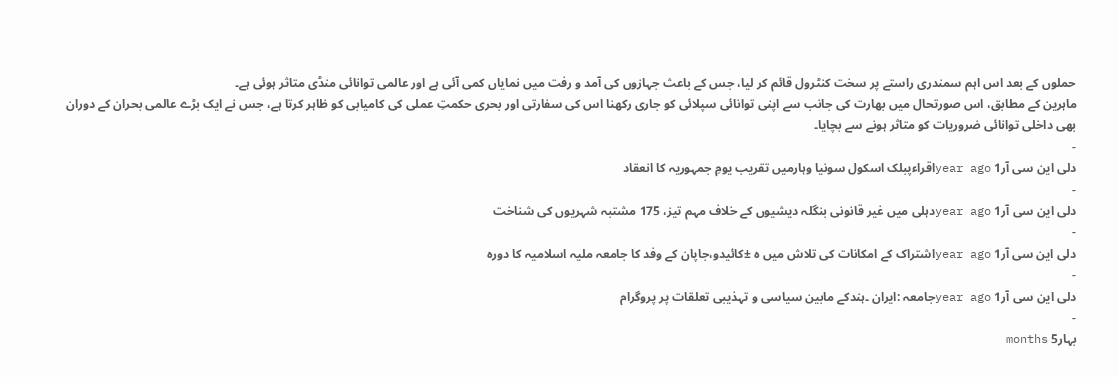حملوں کے بعد اس اہم سمندری راستے پر سخت کنٹرول قائم کر لیا، جس کے باعث جہازوں کی آمد و رفت میں نمایاں کمی آئی ہے اور عالمی توانائی منڈی متاثر ہوئی ہے۔
ماہرین کے مطابق، اس صورتحال میں بھارت کی جانب سے اپنی توانائی سپلائی کو جاری رکھنا اس کی سفارتی اور بحری حکمتِ عملی کی کامیابی کو ظاہر کرتا ہے، جس نے ایک بڑے عالمی بحران کے دوران بھی داخلی توانائی ضروریات کو متاثر ہونے سے بچایا۔
-
دلی این سی آر1 year agoاقراءپبلک اسکول سونیا وہارمیں تقریب یومِ جمہوریہ کا انعقاد
-
دلی این سی آر1 year agoدہلی میں غیر قانونی بنگلہ دیشیوں کے خلاف مہم تیز، 175 مشتبہ شہریوں کی شناخت
-
دلی این سی آر1 year agoاشتراک کے امکانات کی تلاش میں ہ ±کائیدو،جاپان کے وفد کا جامعہ ملیہ اسلامیہ کا دورہ
-
دلی این سی آر1 year agoجامعہ :ایران ۔ہندکے مابین سیاسی و تہذیبی تعلقات پر پروگرام
-
بہار5 months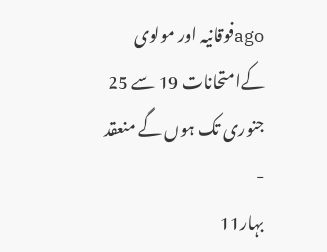agoفوقانیہ اور مولوی کےامتحانات 19 سے 25 جنوری تک ہوں گے منعقد
-
بہار11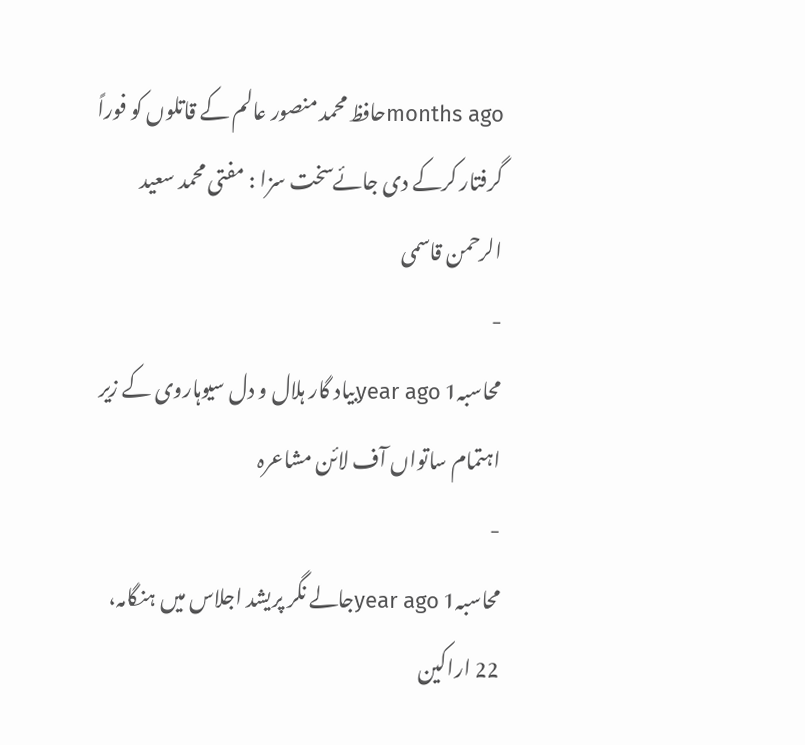months agoحافظ محمد منصور عالم کے قاتلوں کو فوراً گرفتار کرکے دی جائےسخت سزا : مفتی محمد سعید الرحمن قاسمی
-
محاسبہ1 year agoبیاد گار ہلال و دل سیوہاروی کے زیر اہتمام ساتواں آف لائن مشاعرہ
-
محاسبہ1 year agoجالے نگر پریشد اجلاس میں ہنگامہ، 22 اراکین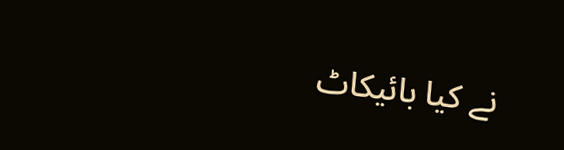نے کیا بائیکاٹ